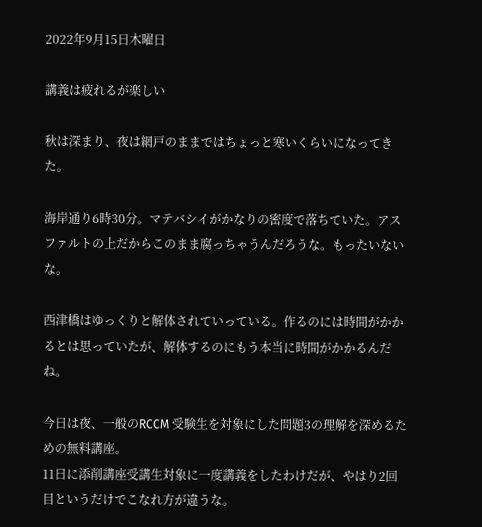2022年9月15日木曜日

講義は疲れるが楽しい

秋は深まり、夜は網戸のままではちょっと寒いくらいになってきた。

海岸通り6時30分。マテバシイがかなりの密度で落ちていた。アスファルトの上だからこのまま腐っちゃうんだろうな。もったいないな。

西津橋はゆっくりと解体されていっている。作るのには時間がかかるとは思っていたが、解体するのにもう本当に時間がかかるんだね。

今日は夜、一般のRCCM 受験生を対象にした問題3の理解を深めるための無料講座。
11日に添削講座受講生対象に一度講義をしたわけだが、やはり2回目というだけでこなれ方が違うな。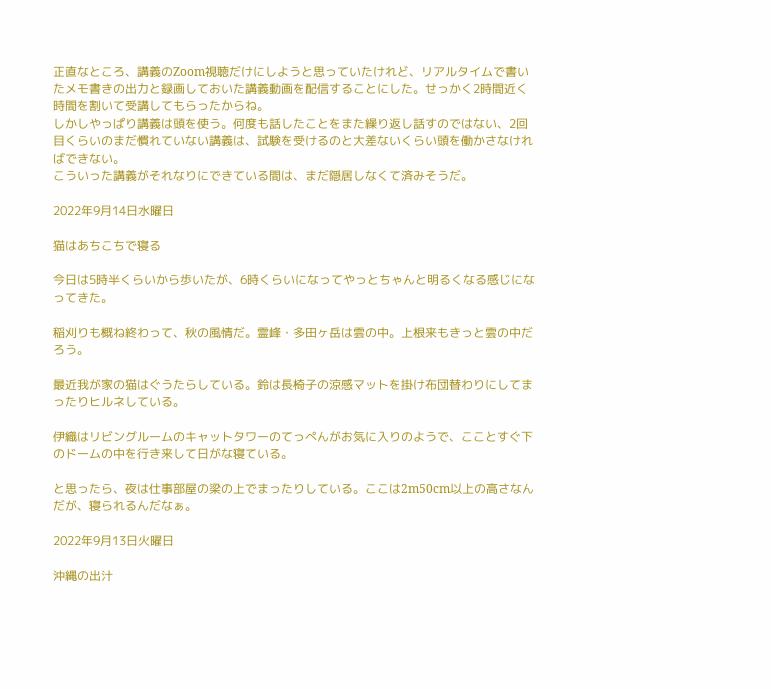正直なところ、講義のZoom視聴だけにしようと思っていたけれど、リアルタイムで書いたメモ書きの出力と録画しておいた講義動画を配信することにした。せっかく2時間近く時間を割いて受講してもらったからね。
しかしやっぱり講義は頭を使う。何度も話したことをまた繰り返し話すのではない、2回目くらいのまだ慣れていない講義は、試験を受けるのと大差ないくらい頭を働かさなければできない。
こういった講義がそれなりにできている間は、まだ隠居しなくて済みそうだ。

2022年9月14日水曜日

猫はあちこちで寝る

今日は5時半くらいから歩いたが、6時くらいになってやっとちゃんと明るくなる感じになってきた。

稲刈りも概ね終わって、秋の風情だ。霊峰・多田ヶ岳は雲の中。上根来もきっと雲の中だろう。

最近我が家の猫はぐうたらしている。鈴は長椅子の涼感マットを掛け布団替わりにしてまったりヒルネしている。

伊織はリビングルームのキャットタワーのてっぺんがお気に入りのようで、こことすぐ下のドームの中を行き来して日がな寝ている。

と思ったら、夜は仕事部屋の梁の上でまったりしている。ここは2m50cm以上の高さなんだが、寝られるんだなぁ。

2022年9月13日火曜日

沖縄の出汁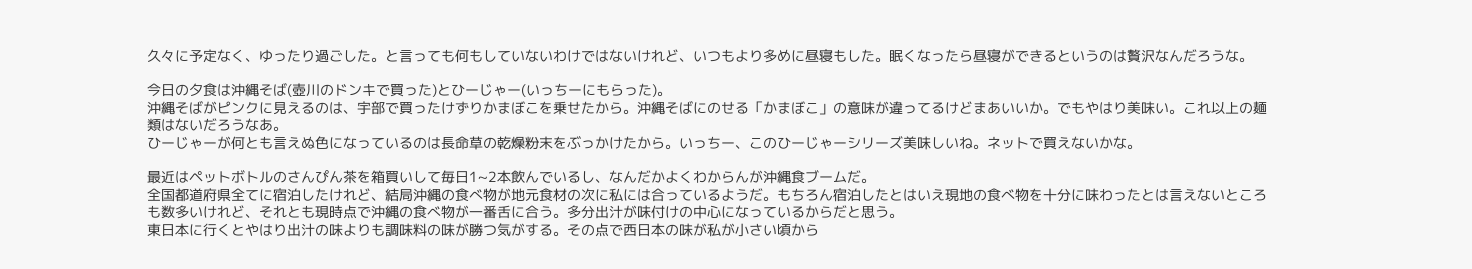久々に予定なく、ゆったり過ごした。と言っても何もしていないわけではないけれど、いつもより多めに昼寝もした。眠くなったら昼寝ができるというのは贅沢なんだろうな。

今日の夕食は沖縄そば(壺川のドンキで買った)とひーじゃー(いっちーにもらった)。
沖縄そばがピンクに見えるのは、宇部で買ったけずりかまぼこを乗せたから。沖縄そばにのせる「かまぼこ」の意味が違ってるけどまあいいか。でもやはり美味い。これ以上の麺類はないだろうなあ。
ひーじゃーが何とも言えぬ色になっているのは長命草の乾燥粉末をぶっかけたから。いっちー、このひーじゃーシリーズ美味しいね。ネットで買えないかな。

最近はペットボトルのさんぴん茶を箱買いして毎日1~2本飲んでいるし、なんだかよくわからんが沖縄食ブームだ。
全国都道府県全てに宿泊したけれど、結局沖縄の食べ物が地元食材の次に私には合っているようだ。もちろん宿泊したとはいえ現地の食べ物を十分に味わったとは言えないところも数多いけれど、それとも現時点で沖縄の食べ物が一番舌に合う。多分出汁が味付けの中心になっているからだと思う。
東日本に行くとやはり出汁の味よりも調味料の味が勝つ気がする。その点で西日本の味が私が小さい頃から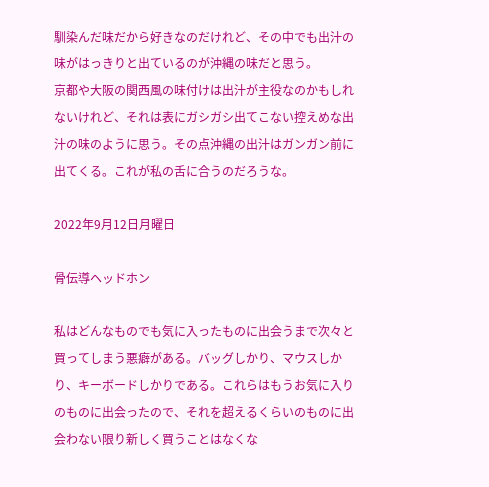馴染んだ味だから好きなのだけれど、その中でも出汁の味がはっきりと出ているのが沖縄の味だと思う。
京都や大阪の関西風の味付けは出汁が主役なのかもしれないけれど、それは表にガシガシ出てこない控えめな出汁の味のように思う。その点沖縄の出汁はガンガン前に出てくる。これが私の舌に合うのだろうな。

2022年9月12日月曜日

骨伝導ヘッドホン

私はどんなものでも気に入ったものに出会うまで次々と買ってしまう悪癖がある。バッグしかり、マウスしかり、キーボードしかりである。これらはもうお気に入りのものに出会ったので、それを超えるくらいのものに出会わない限り新しく買うことはなくな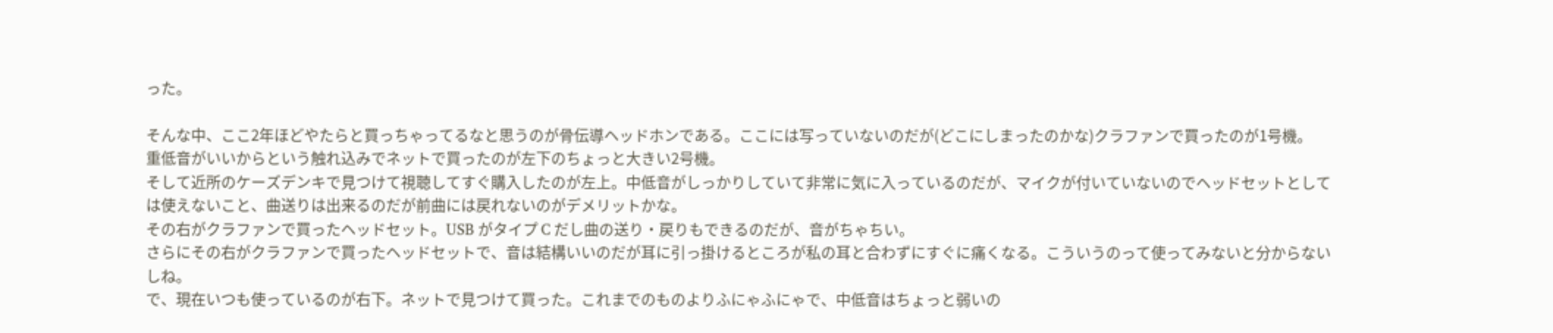った。

そんな中、ここ2年ほどやたらと買っちゃってるなと思うのが骨伝導ヘッドホンである。ここには写っていないのだが(どこにしまったのかな)クラファンで買ったのが1号機。
重低音がいいからという触れ込みでネットで買ったのが左下のちょっと大きい2号機。
そして近所のケーズデンキで見つけて視聴してすぐ購入したのが左上。中低音がしっかりしていて非常に気に入っているのだが、マイクが付いていないのでヘッドセットとしては使えないこと、曲送りは出来るのだが前曲には戻れないのがデメリットかな。
その右がクラファンで買ったヘッドセット。USB がタイプ C だし曲の送り・戻りもできるのだが、音がちゃちい。
さらにその右がクラファンで買ったヘッドセットで、音は結構いいのだが耳に引っ掛けるところが私の耳と合わずにすぐに痛くなる。こういうのって使ってみないと分からないしね。
で、現在いつも使っているのが右下。ネットで見つけて買った。これまでのものよりふにゃふにゃで、中低音はちょっと弱いの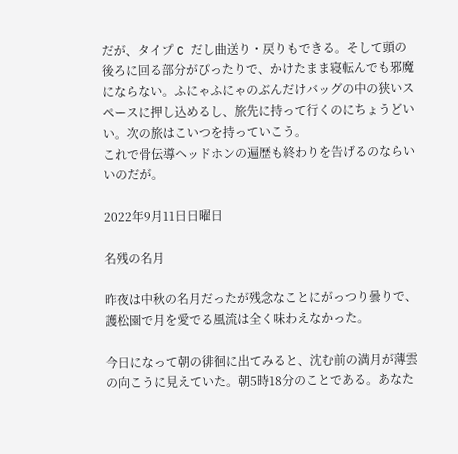だが、タイプ C だし曲送り・戻りもできる。そして頭の後ろに回る部分がぴったりで、かけたまま寝転んでも邪魔にならない。ふにゃふにゃのぶんだけバッグの中の狭いスペースに押し込めるし、旅先に持って行くのにちょうどいい。次の旅はこいつを持っていこう。
これで骨伝導ヘッドホンの遍歴も終わりを告げるのならいいのだが。

2022年9月11日日曜日

名残の名月

昨夜は中秋の名月だったが残念なことにがっつり曇りで、護松園で月を愛でる風流は全く味わえなかった。

今日になって朝の徘徊に出てみると、沈む前の満月が薄雲の向こうに見えていた。朝5時18分のことである。あなた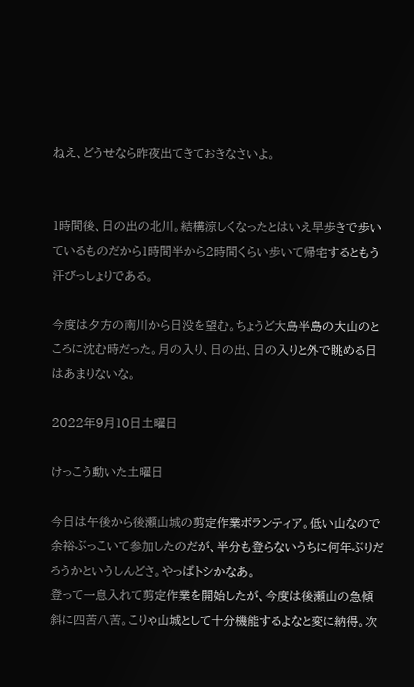ねえ、どうせなら昨夜出てきておきなさいよ。


1時間後、日の出の北川。結構涼しくなったとはいえ早歩きで歩いているものだから1時間半から2時間くらい歩いて帰宅するともう汗びっしょりである。

今度は夕方の南川から日没を望む。ちょうど大島半島の大山のところに沈む時だった。月の入り、日の出、日の入りと外で眺める日はあまりないな。

2022年9月10日土曜日

けっこう動いた土曜日

今日は午後から後瀬山城の剪定作業ボランティア。低い山なので余裕ぶっこいて参加したのだが、半分も登らないうちに何年ぶりだろうかというしんどさ。やっぱトシかなあ。
登って一息入れて剪定作業を開始したが、今度は後瀬山の急傾斜に四苦八苦。こりゃ山城として十分機能するよなと変に納得。次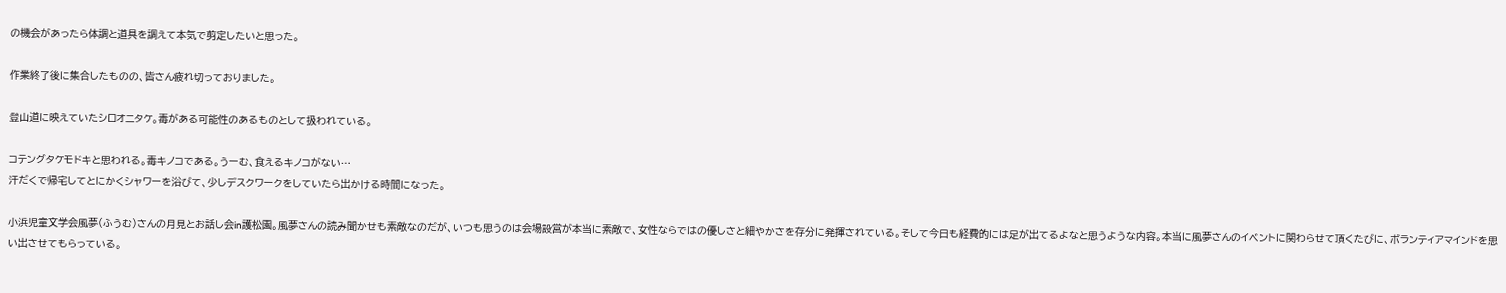の機会があったら体調と道具を調えて本気で剪定したいと思った。

作業終了後に集合したものの、皆さん疲れ切っておりました。

登山道に映えていたシロオニタケ。毒がある可能性のあるものとして扱われている。

コテングタケモドキと思われる。毒キノコである。うーむ、食えるキノコがない…
汗だくで帰宅してとにかくシャワーを浴びて、少しデスクワークをしていたら出かける時間になった。

小浜児童文学会風夢(ふうむ)さんの月見とお話し会in護松園。風夢さんの読み聞かせも素敵なのだが、いつも思うのは会場設営が本当に素敵で、女性ならではの優しさと細やかさを存分に発揮されている。そして今日も経費的には足が出てるよなと思うような内容。本当に風夢さんのイベントに関わらせて頂くたびに、ボランティアマインドを思い出させてもらっている。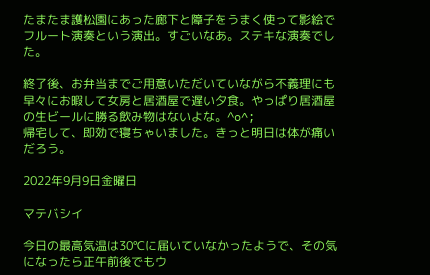たまたま護松園にあった廊下と障子をうまく使って影絵でフルート演奏という演出。すごいなあ。ステキな演奏でした。

終了後、お弁当までご用意いただいていながら不義理にも早々にお暇して女房と居酒屋で遅い夕食。やっぱり居酒屋の生ビールに勝る飲み物はないよな。^o^;
帰宅して、即効で寝ちゃいました。きっと明日は体が痛いだろう。

2022年9月9日金曜日

マテバシイ

今日の最高気温は30℃に届いていなかったようで、その気になったら正午前後でもウ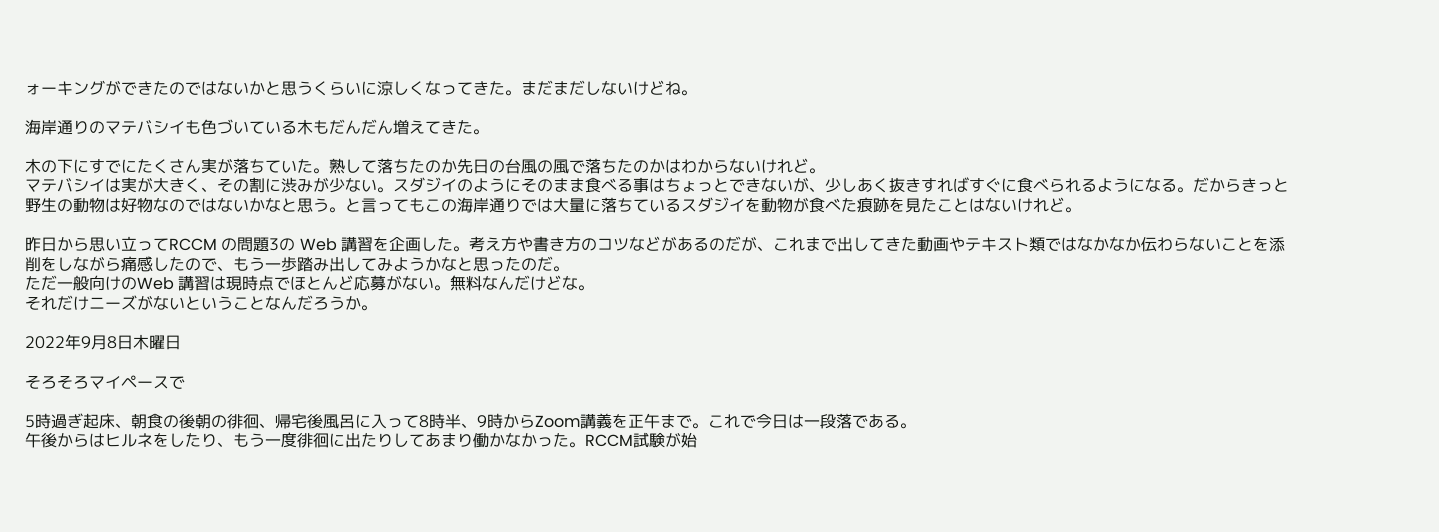ォーキングができたのではないかと思うくらいに涼しくなってきた。まだまだしないけどね。

海岸通りのマテバシイも色づいている木もだんだん増えてきた。

木の下にすでにたくさん実が落ちていた。熟して落ちたのか先日の台風の風で落ちたのかはわからないけれど。
マテバシイは実が大きく、その割に渋みが少ない。スダジイのようにそのまま食べる事はちょっとできないが、少しあく抜きすればすぐに食べられるようになる。だからきっと野生の動物は好物なのではないかなと思う。と言ってもこの海岸通りでは大量に落ちているスダジイを動物が食べた痕跡を見たことはないけれど。

昨日から思い立ってRCCM の問題3の Web 講習を企画した。考え方や書き方のコツなどがあるのだが、これまで出してきた動画やテキスト類ではなかなか伝わらないことを添削をしながら痛感したので、もう一歩踏み出してみようかなと思ったのだ。
ただ一般向けのWeb 講習は現時点でほとんど応募がない。無料なんだけどな。
それだけニーズがないということなんだろうか。

2022年9月8日木曜日

そろそろマイペースで

5時過ぎ起床、朝食の後朝の徘徊、帰宅後風呂に入って8時半、9時からZoom講義を正午まで。これで今日は一段落である。
午後からはヒルネをしたり、もう一度徘徊に出たりしてあまり働かなかった。RCCM試験が始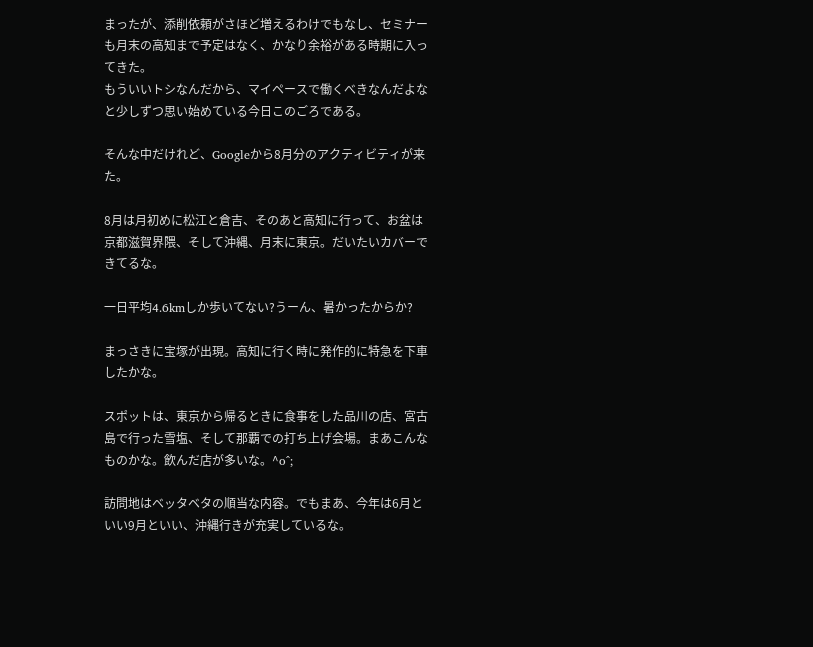まったが、添削依頼がさほど増えるわけでもなし、セミナーも月末の高知まで予定はなく、かなり余裕がある時期に入ってきた。
もういいトシなんだから、マイペースで働くべきなんだよなと少しずつ思い始めている今日このごろである。

そんな中だけれど、Googleから8月分のアクティビティが来た。

8月は月初めに松江と倉吉、そのあと高知に行って、お盆は京都滋賀界隈、そして沖縄、月末に東京。だいたいカバーできてるな。

一日平均4.6kmしか歩いてない?うーん、暑かったからか?

まっさきに宝塚が出現。高知に行く時に発作的に特急を下車したかな。

スポットは、東京から帰るときに食事をした品川の店、宮古島で行った雪塩、そして那覇での打ち上げ会場。まあこんなものかな。飲んだ店が多いな。^o^;

訪問地はベッタベタの順当な内容。でもまあ、今年は6月といい9月といい、沖縄行きが充実しているな。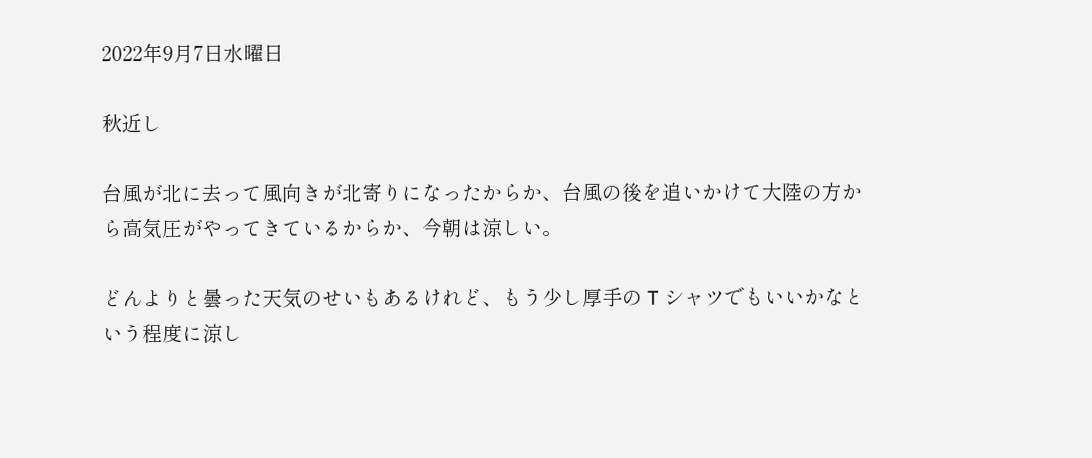2022年9月7日水曜日

秋近し

台風が北に去って風向きが北寄りになったからか、台風の後を追いかけて大陸の方から高気圧がやってきているからか、今朝は涼しい。

どんよりと曇った天気のせいもあるけれど、もう少し厚手の T シャツでもいいかなという程度に涼し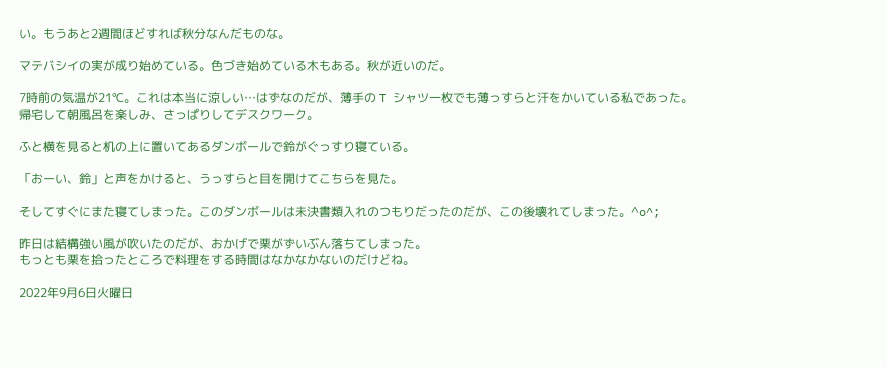い。もうあと2週間ほどすれば秋分なんだものな。

マテバシイの実が成り始めている。色づき始めている木もある。秋が近いのだ。

7時前の気温が21℃。これは本当に涼しい…はずなのだが、薄手の T シャツ一枚でも薄っすらと汗をかいている私であった。
帰宅して朝風呂を楽しみ、さっぱりしてデスクワーク。

ふと横を見ると机の上に置いてあるダンボールで鈴がぐっすり寝ている。

「おーい、鈴」と声をかけると、うっすらと目を開けてこちらを見た。

そしてすぐにまた寝てしまった。このダンボールは未決書類入れのつもりだったのだが、この後壊れてしまった。^o^;

昨日は結構強い風が吹いたのだが、おかげで栗がずいぶん落ちてしまった。
もっとも栗を拾ったところで料理をする時間はなかなかないのだけどね。

2022年9月6日火曜日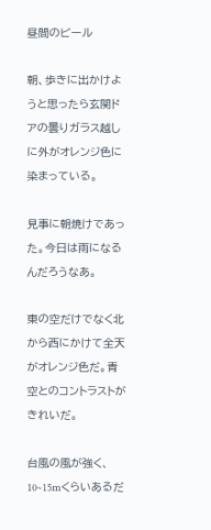昼間のビール

朝、歩きに出かけようと思ったら玄関ドアの曇りガラス越しに外がオレンジ色に染まっている。

見事に朝焼けであった。今日は雨になるんだろうなあ。

東の空だけでなく北から西にかけて全天がオレンジ色だ。青空とのコントラストがきれいだ。

台風の風が強く、10~15mくらいあるだ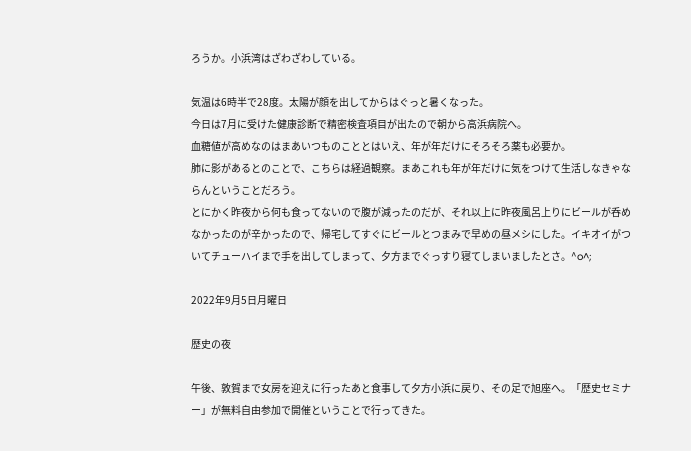ろうか。小浜湾はざわざわしている。

気温は6時半で28度。太陽が顔を出してからはぐっと暑くなった。
今日は7月に受けた健康診断で精密検査項目が出たので朝から高浜病院へ。
血糖値が高めなのはまあいつものこととはいえ、年が年だけにそろそろ薬も必要か。
肺に影があるとのことで、こちらは経過観察。まあこれも年が年だけに気をつけて生活しなきゃならんということだろう。
とにかく昨夜から何も食ってないので腹が減ったのだが、それ以上に昨夜風呂上りにビールが呑めなかったのが辛かったので、帰宅してすぐにビールとつまみで早めの昼メシにした。イキオイがついてチューハイまで手を出してしまって、夕方までぐっすり寝てしまいましたとさ。^o^;

2022年9月5日月曜日

歴史の夜

午後、敦賀まで女房を迎えに行ったあと食事して夕方小浜に戻り、その足で旭座へ。「歴史セミナー」が無料自由参加で開催ということで行ってきた。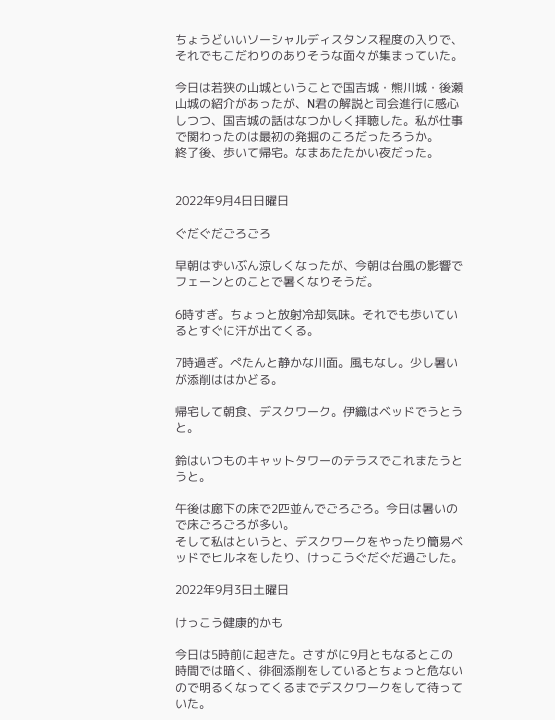ちょうどいいソーシャルディスタンス程度の入りで、それでもこだわりのありそうな面々が集まっていた。

今日は若狭の山城ということで国吉城・熊川城・後瀬山城の紹介があったが、N君の解説と司会進行に感心しつつ、国吉城の話はなつかしく拝聴した。私が仕事で関わったのは最初の発掘のころだったろうか。
終了後、歩いて帰宅。なまあたたかい夜だった。


2022年9月4日日曜日

ぐだぐだごろごろ

早朝はずいぶん涼しくなったが、今朝は台風の影響でフェーンとのことで暑くなりそうだ。

6時すぎ。ちょっと放射冷却気味。それでも歩いているとすぐに汗が出てくる。

7時過ぎ。ぺたんと静かな川面。風もなし。少し暑いが添削ははかどる。

帰宅して朝食、デスクワーク。伊織はベッドでうとうと。

鈴はいつものキャットタワーのテラスでこれまたうとうと。

午後は廊下の床で2匹並んでごろごろ。今日は暑いので床ごろごろが多い。
そして私はというと、デスクワークをやったり簡易ベッドでヒルネをしたり、けっこうぐだぐだ過ごした。

2022年9月3日土曜日

けっこう健康的かも

今日は5時前に起きた。さすがに9月ともなるとこの時間では暗く、徘徊添削をしているとちょっと危ないので明るくなってくるまでデスクワークをして待っていた。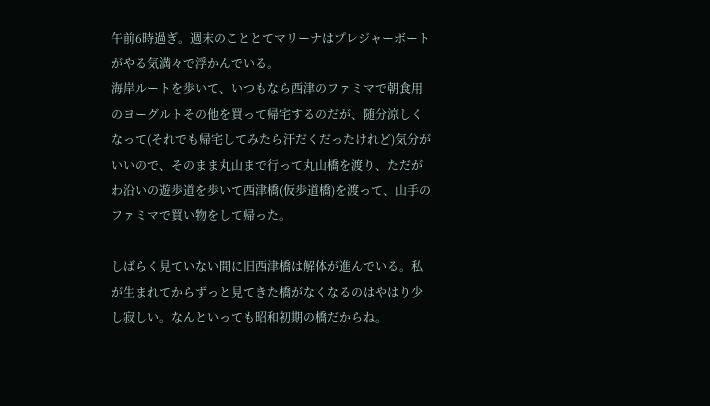午前6時過ぎ。週末のこととてマリーナはプレジャーボートがやる気満々で浮かんでいる。
海岸ルートを歩いて、いつもなら西津のファミマで朝食用のヨーグルトその他を買って帰宅するのだが、随分涼しくなって(それでも帰宅してみたら汗だくだったけれど)気分がいいので、そのまま丸山まで行って丸山橋を渡り、ただがわ沿いの遊歩道を歩いて西津橋(仮歩道橋)を渡って、山手のファミマで買い物をして帰った。

しばらく見ていない間に旧西津橋は解体が進んでいる。私が生まれてからずっと見てきた橋がなくなるのはやはり少し寂しい。なんといっても昭和初期の橋だからね。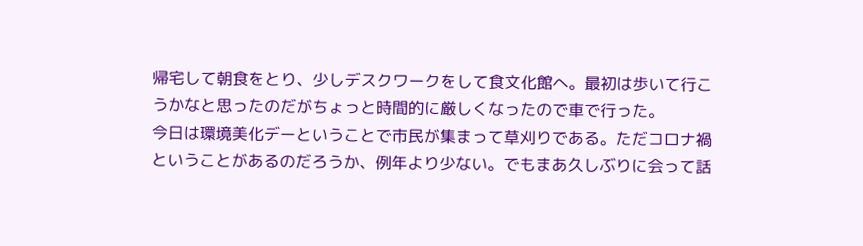帰宅して朝食をとり、少しデスクワークをして食文化館へ。最初は歩いて行こうかなと思ったのだがちょっと時間的に厳しくなったので車で行った。
今日は環境美化デーということで市民が集まって草刈りである。ただコロナ禍ということがあるのだろうか、例年より少ない。でもまあ久しぶりに会って話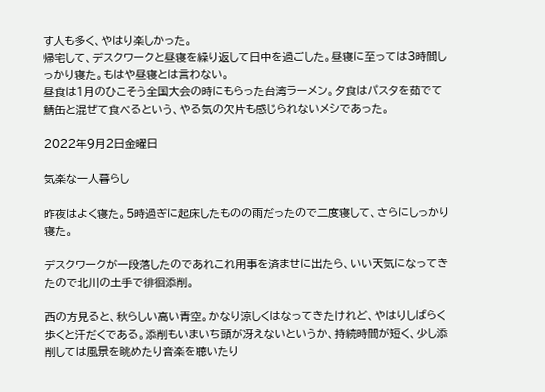す人も多く、やはり楽しかった。
帰宅して、デスクワークと昼寝を繰り返して日中を過ごした。昼寝に至っては3時間しっかり寝た。もはや昼寝とは言わない。
昼食は1月のひこそう全国大会の時にもらった台湾ラーメン。夕食はパスタを茹でて鯖缶と混ぜて食べるという、やる気の欠片も感じられないメシであった。

2022年9月2日金曜日

気楽な一人暮らし

昨夜はよく寝た。5時過ぎに起床したものの雨だったので二度寝して、さらにしっかり寝た。

デスクワークが一段落したのであれこれ用事を済ませに出たら、いい天気になってきたので北川の土手で徘徊添削。

西の方見ると、秋らしい高い青空。かなり涼しくはなってきたけれど、やはりしばらく歩くと汗だくである。添削もいまいち頭が冴えないというか、持続時間が短く、少し添削しては風景を眺めたり音楽を聴いたり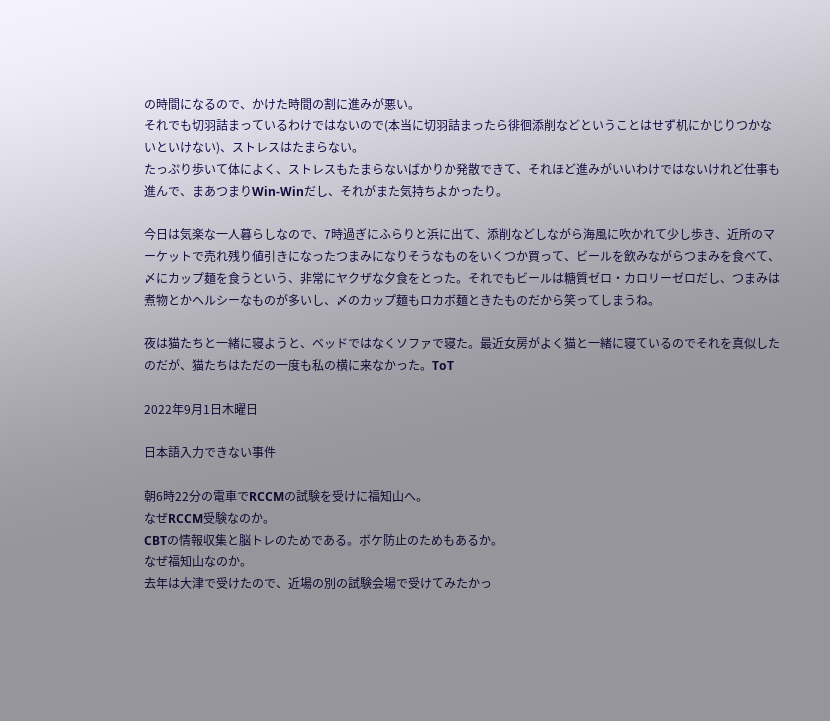の時間になるので、かけた時間の割に進みが悪い。
それでも切羽詰まっているわけではないので(本当に切羽詰まったら徘徊添削などということはせず机にかじりつかないといけない)、ストレスはたまらない。
たっぷり歩いて体によく、ストレスもたまらないばかりか発散できて、それほど進みがいいわけではないけれど仕事も進んで、まあつまりWin-Winだし、それがまた気持ちよかったり。

今日は気楽な一人暮らしなので、7時過ぎにふらりと浜に出て、添削などしながら海風に吹かれて少し歩き、近所のマーケットで売れ残り値引きになったつまみになりそうなものをいくつか買って、ビールを飲みながらつまみを食べて、〆にカップ麺を食うという、非常にヤクザな夕食をとった。それでもビールは糖質ゼロ・カロリーゼロだし、つまみは煮物とかヘルシーなものが多いし、〆のカップ麺もロカボ麺ときたものだから笑ってしまうね。

夜は猫たちと一緒に寝ようと、ベッドではなくソファで寝た。最近女房がよく猫と一緒に寝ているのでそれを真似したのだが、猫たちはただの一度も私の横に来なかった。ToT

2022年9月1日木曜日

日本語入力できない事件

朝6時22分の電車でRCCMの試験を受けに福知山へ。
なぜRCCM受験なのか。
CBTの情報収集と脳トレのためである。ボケ防止のためもあるか。
なぜ福知山なのか。
去年は大津で受けたので、近場の別の試験会場で受けてみたかっ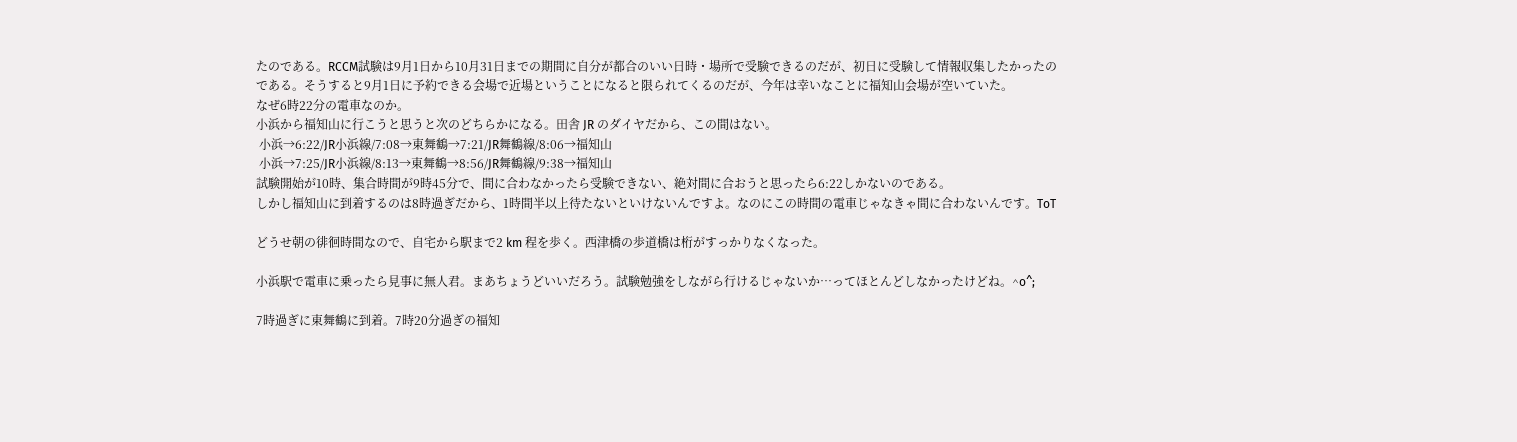たのである。RCCM試験は9月1日から10月31日までの期間に自分が都合のいい日時・場所で受験できるのだが、初日に受験して情報収集したかったのである。そうすると9月1日に予約できる会場で近場ということになると限られてくるのだが、今年は幸いなことに福知山会場が空いていた。
なぜ6時22分の電車なのか。
小浜から福知山に行こうと思うと次のどちらかになる。田舎 JR のダイヤだから、この間はない。
 小浜→6:22/JR小浜線/7:08→東舞鶴→7:21/JR舞鶴線/8:06→福知山
 小浜→7:25/JR小浜線/8:13→東舞鶴→8:56/JR舞鶴線/9:38→福知山
試験開始が10時、集合時間が9時45分で、間に合わなかったら受験できない、絶対間に合おうと思ったら6:22しかないのである。
しかし福知山に到着するのは8時過ぎだから、1時間半以上待たないといけないんですよ。なのにこの時間の電車じゃなきゃ間に合わないんです。ToT

どうせ朝の徘徊時間なので、自宅から駅まで2 km 程を歩く。西津橋の歩道橋は桁がすっかりなくなった。

小浜駅で電車に乗ったら見事に無人君。まあちょうどいいだろう。試験勉強をしながら行けるじゃないか…ってほとんどしなかったけどね。^o^;

7時過ぎに東舞鶴に到着。7時20分過ぎの福知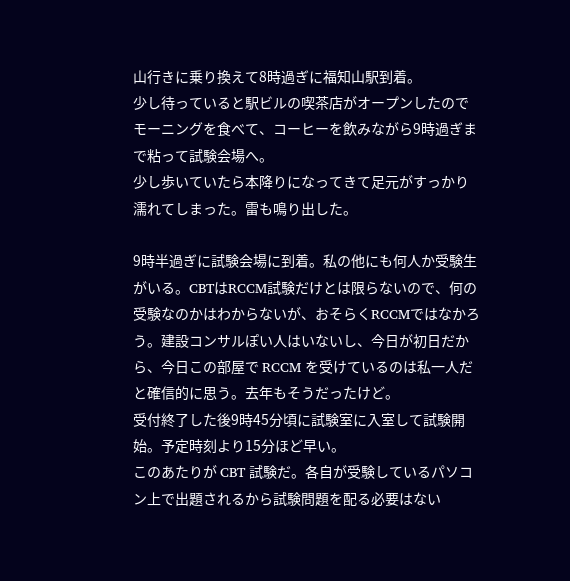山行きに乗り換えて8時過ぎに福知山駅到着。
少し待っていると駅ビルの喫茶店がオープンしたのでモーニングを食べて、コーヒーを飲みながら9時過ぎまで粘って試験会場へ。
少し歩いていたら本降りになってきて足元がすっかり濡れてしまった。雷も鳴り出した。

9時半過ぎに試験会場に到着。私の他にも何人か受験生がいる。CBTはRCCM試験だけとは限らないので、何の受験なのかはわからないが、おそらくRCCMではなかろう。建設コンサルぽい人はいないし、今日が初日だから、今日この部屋で RCCM を受けているのは私一人だと確信的に思う。去年もそうだったけど。
受付終了した後9時45分頃に試験室に入室して試験開始。予定時刻より15分ほど早い。
このあたりが CBT 試験だ。各自が受験しているパソコン上で出題されるから試験問題を配る必要はない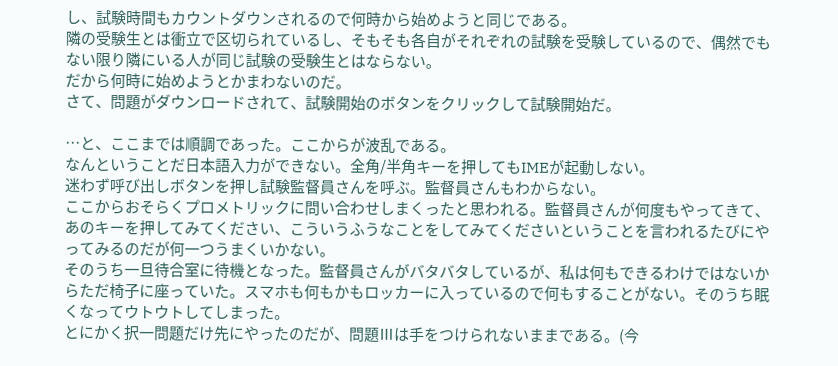し、試験時間もカウントダウンされるので何時から始めようと同じである。
隣の受験生とは衝立で区切られているし、そもそも各自がそれぞれの試験を受験しているので、偶然でもない限り隣にいる人が同じ試験の受験生とはならない。
だから何時に始めようとかまわないのだ。
さて、問題がダウンロードされて、試験開始のボタンをクリックして試験開始だ。

…と、ここまでは順調であった。ここからが波乱である。
なんということだ日本語入力ができない。全角/半角キーを押してもIMEが起動しない。
迷わず呼び出しボタンを押し試験監督員さんを呼ぶ。監督員さんもわからない。
ここからおそらくプロメトリックに問い合わせしまくったと思われる。監督員さんが何度もやってきて、あのキーを押してみてください、こういうふうなことをしてみてくださいということを言われるたびにやってみるのだが何一つうまくいかない。
そのうち一旦待合室に待機となった。監督員さんがバタバタしているが、私は何もできるわけではないからただ椅子に座っていた。スマホも何もかもロッカーに入っているので何もすることがない。そのうち眠くなってウトウトしてしまった。
とにかく択一問題だけ先にやったのだが、問題Ⅲは手をつけられないままである。(今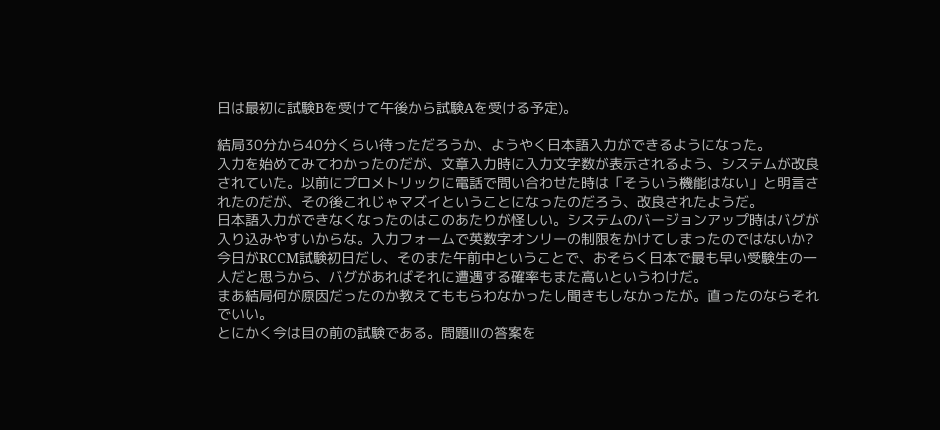日は最初に試験Bを受けて午後から試験Aを受ける予定)。

結局30分から40分くらい待っただろうか、ようやく日本語入力ができるようになった。
入力を始めてみてわかったのだが、文章入力時に入力文字数が表示されるよう、システムが改良されていた。以前にプロメトリックに電話で問い合わせた時は「そういう機能はない」と明言されたのだが、その後これじゃマズイということになったのだろう、改良されたようだ。
日本語入力ができなくなったのはこのあたりが怪しい。システムのバージョンアップ時はバグが入り込みやすいからな。入力フォームで英数字オンリーの制限をかけてしまったのではないか?
今日がRCCM試験初日だし、そのまた午前中ということで、おそらく日本で最も早い受験生の一人だと思うから、バグがあればそれに遭遇する確率もまた高いというわけだ。
まあ結局何が原因だったのか教えてももらわなかったし聞きもしなかったが。直ったのならそれでいい。
とにかく今は目の前の試験である。問題Ⅲの答案を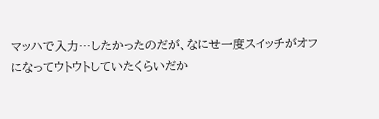マッハで入力…したかったのだが、なにせ一度スイッチがオフになってウトウトしていたくらいだか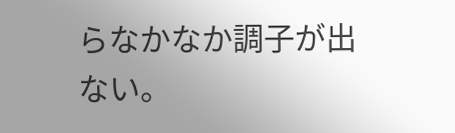らなかなか調子が出ない。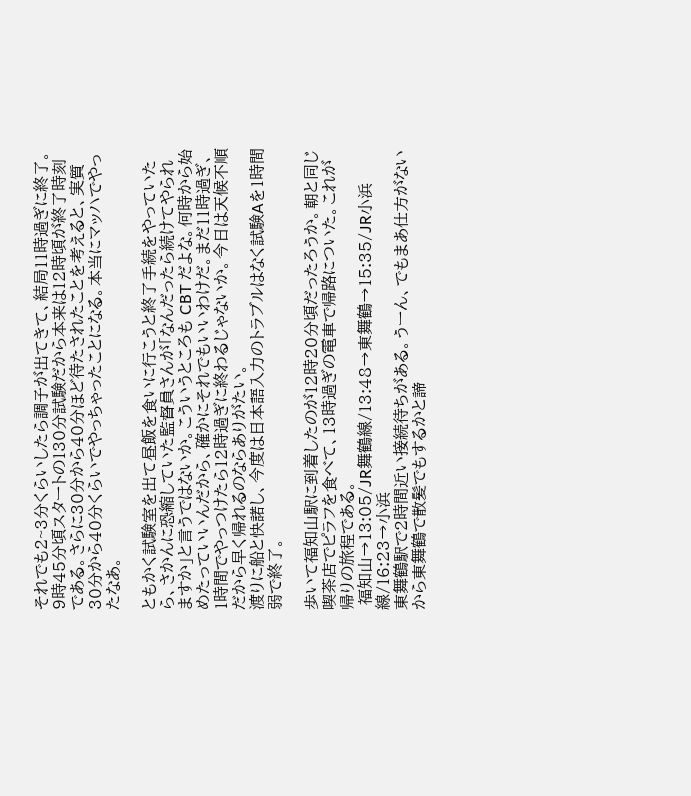それでも2~3分くらいしたら調子が出てきて、結局11時過ぎに終了。
9時45分頃スタートの130分試験だから本来は12時頃が終了時刻である。さらに30分から40分ほど待たされたことを考えると、実質30分から40分くらいでやっちゃったことになる。本当にマッハでやったなあ。

ともかく試験室を出て昼飯を食いに行こうと終了手続をやっていたら、さかんに恐縮していた監督員さんが「なんだったら続けてやられますか」と言うではないか。こういうところも CBT だよな。何時から始めたっていいんだから、確かにそれでもいいわけだ。まだ11時過ぎ、1時間でやっつけたら12時過ぎに終わるじゃないか。今日は天候不順だから早く帰れるのならありがたい。
渡りに船と快諾し、今度は日本語入力のトラブルはなく試験Aを1時間弱で終了。

歩いて福知山駅に到着したのが12時20分頃だったろうか。朝と同じ喫茶店でピラフを食べて、13時過ぎの電車で帰路についた。これが帰りの旅程である。
 福知山→13:05/JR舞鶴線/13:48→東舞鶴→15:35/JR小浜線/16:23→小浜
東舞鶴駅で2時間近い接続待ちがある。うーん、でもまあ仕方がないから東舞鶴で散髪でもするかと諦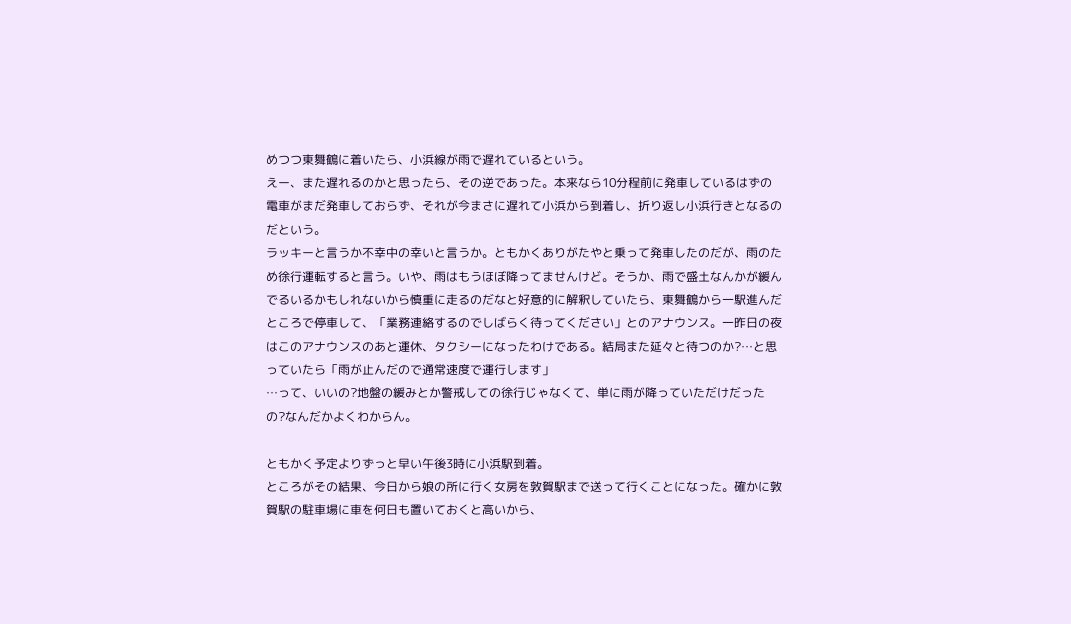めつつ東舞鶴に着いたら、小浜線が雨で遅れているという。
えー、また遅れるのかと思ったら、その逆であった。本来なら10分程前に発車しているはずの電車がまだ発車しておらず、それが今まさに遅れて小浜から到着し、折り返し小浜行きとなるのだという。
ラッキーと言うか不幸中の幸いと言うか。ともかくありがたやと乗って発車したのだが、雨のため徐行運転すると言う。いや、雨はもうほぼ降ってませんけど。そうか、雨で盛土なんかが緩んでるいるかもしれないから慎重に走るのだなと好意的に解釈していたら、東舞鶴から一駅進んだところで停車して、「業務連絡するのでしばらく待ってください」とのアナウンス。一昨日の夜はこのアナウンスのあと運休、タクシーになったわけである。結局また延々と待つのか?…と思っていたら「雨が止んだので通常速度で運行します」
…って、いいの?地盤の緩みとか警戒しての徐行じゃなくて、単に雨が降っていただけだったの?なんだかよくわからん。

ともかく予定よりずっと早い午後3時に小浜駅到着。
ところがその結果、今日から娘の所に行く女房を敦賀駅まで送って行くことになった。確かに敦賀駅の駐車場に車を何日も置いておくと高いから、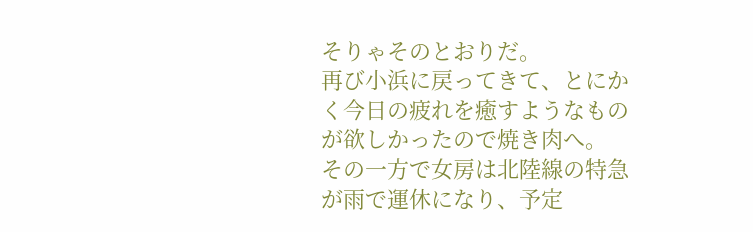そりゃそのとおりだ。
再び小浜に戻ってきて、とにかく今日の疲れを癒すようなものが欲しかったので焼き肉へ。
その一方で女房は北陸線の特急が雨で運休になり、予定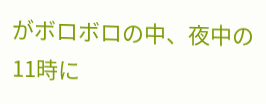がボロボロの中、夜中の11時に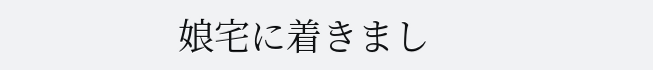娘宅に着きまし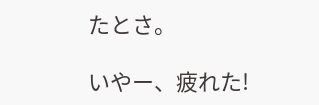たとさ。

いやー、疲れた!